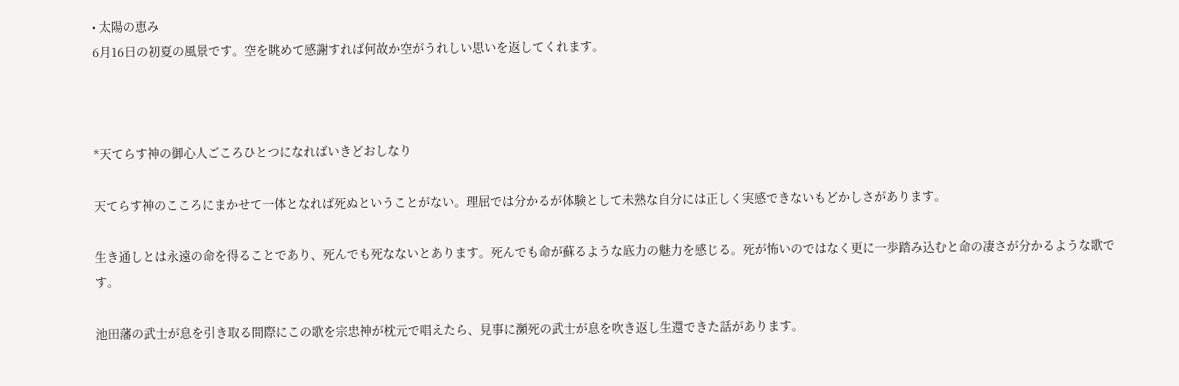• 太陽の恵み
6月16日の初夏の風景です。空を眺めて感謝すれば何故か空がうれしい思いを返してくれます。



*天てらす神の御心人ごころひとつになればいきどおしなり

天てらす神のこころにまかせて一体となれば死ぬということがない。理屈では分かるが体験として未熟な自分には正しく実感できないもどかしさがあります。

生き通しとは永遠の命を得ることであり、死んでも死なないとあります。死んでも命が蘇るような底力の魅力を感じる。死が怖いのではなく更に一歩踏み込むと命の凄さが分かるような歌です。

池田藩の武士が息を引き取る間際にこの歌を宗忠神が枕元で唱えたら、見事に瀕死の武士が息を吹き返し生還できた話があります。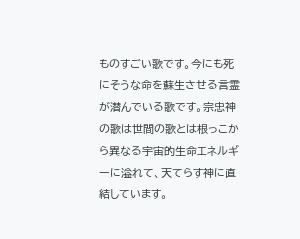ものすごい歌です。今にも死にそうな命を蘇生させる言霊が潜んでいる歌です。宗忠神の歌は世間の歌とは根っこから異なる宇宙的生命エネルギーに溢れて、天てらす神に直結しています。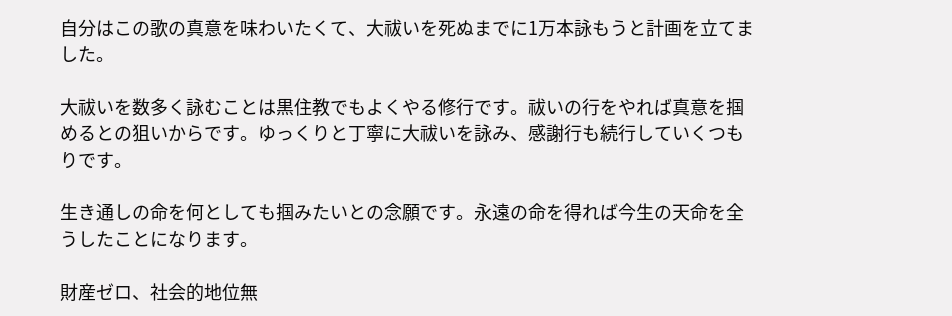自分はこの歌の真意を味わいたくて、大祓いを死ぬまでに1万本詠もうと計画を立てました。

大祓いを数多く詠むことは黒住教でもよくやる修行です。祓いの行をやれば真意を掴めるとの狙いからです。ゆっくりと丁寧に大祓いを詠み、感謝行も続行していくつもりです。

生き通しの命を何としても掴みたいとの念願です。永遠の命を得れば今生の天命を全うしたことになります。

財産ゼロ、社会的地位無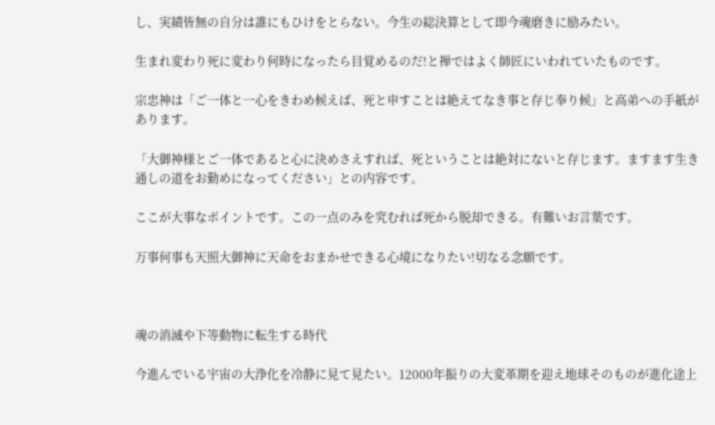し、実績皆無の自分は誰にもひけをとらない。今生の総決算として即今魂磨きに励みたい。

生まれ変わり死に変わり何時になったら目覚めるのだ!と禅ではよく師匠にいわれていたものです。

宗忠神は「ご一体と一心をきわめ候えば、死と申すことは絶えてなき事と存じ奉り候」と高弟への手紙があります。

「大御神様とご一体であると心に決めさえすれば、死ということは絶対にないと存じます。ますます生き通しの道をお勤めになってください」との内容です。

ここが大事なポイントです。この一点のみを究むれば死から脱却できる。有難いお言葉です。

万事何事も天照大御神に天命をおまかせできる心境になりたい!切なる念願です。



魂の消滅や下等動物に転生する時代

今進んでいる宇宙の大浄化を冷静に見て見たい。12000年振りの大変革期を迎え地球そのものが進化途上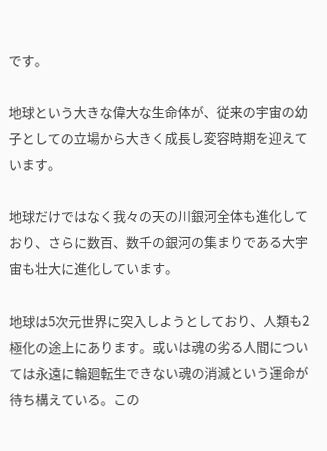です。

地球という大きな偉大な生命体が、従来の宇宙の幼子としての立場から大きく成長し変容時期を迎えています。

地球だけではなく我々の天の川銀河全体も進化しており、さらに数百、数千の銀河の集まりである大宇宙も壮大に進化しています。

地球は5次元世界に突入しようとしており、人類も2極化の途上にあります。或いは魂の劣る人間については永遠に輪廻転生できない魂の消滅という運命が待ち構えている。この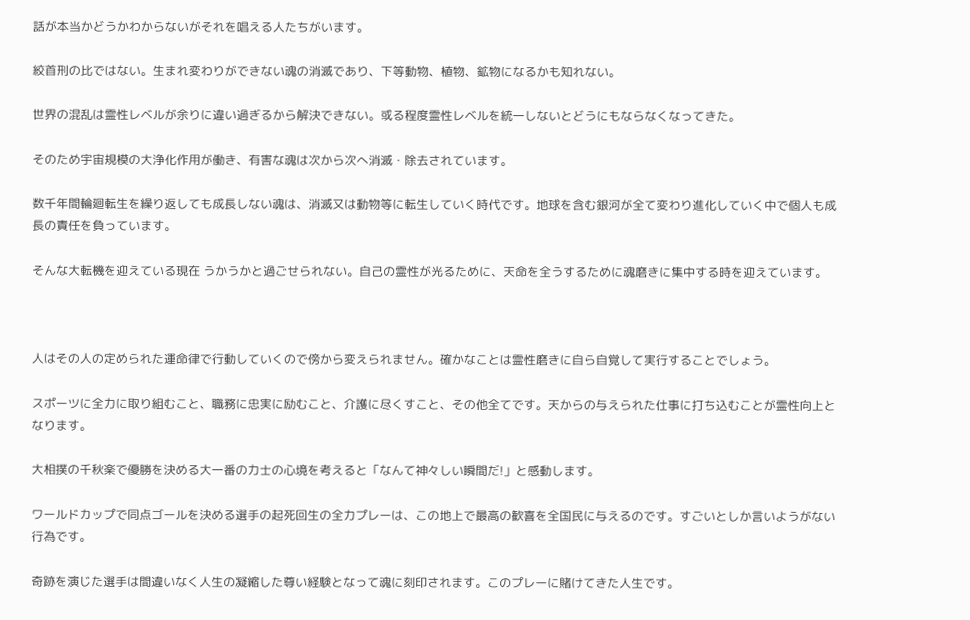話が本当かどうかわからないがそれを唱える人たちがいます。

絞首刑の比ではない。生まれ変わりができない魂の消滅であり、下等動物、植物、鉱物になるかも知れない。

世界の混乱は霊性レベルが余りに違い過ぎるから解決できない。或る程度霊性レベルを統一しないとどうにもならなくなってきた。

そのため宇宙規模の大浄化作用が働き、有害な魂は次から次へ消滅・除去されています。

数千年間輪廻転生を繰り返しても成長しない魂は、消滅又は動物等に転生していく時代です。地球を含む銀河が全て変わり進化していく中で個人も成長の責任を負っています。

そんな大転機を迎えている現在 うかうかと過ごせられない。自己の霊性が光るために、天命を全うするために魂磨きに集中する時を迎えています。



人はその人の定められた運命律で行動していくので傍から変えられません。確かなことは霊性磨きに自ら自覚して実行することでしょう。

スポーツに全力に取り組むこと、職務に忠実に励むこと、介護に尽くすこと、その他全てです。天からの与えられた仕事に打ち込むことが霊性向上となります。

大相撲の千秋楽で優勝を決める大一番の力士の心境を考えると「なんて神々しい瞬間だ!」と感動します。

ワールドカップで同点ゴールを決める選手の起死回生の全力プレーは、この地上で最高の歓喜を全国民に与えるのです。すごいとしか言いようがない行為です。

奇跡を演じた選手は間違いなく人生の凝縮した尊い経験となって魂に刻印されます。このプレーに賭けてきた人生です。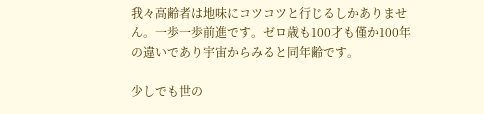我々高齢者は地味にコツコツと行じるしかありません。一歩一歩前進です。ゼロ歳も100才も僅か100年の違いであり宇宙からみると同年齢です。

少しでも世の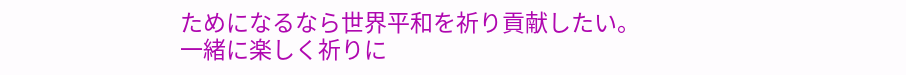ためになるなら世界平和を祈り貢献したい。一緒に楽しく祈りに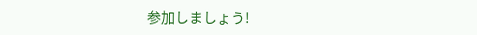参加しましょう!